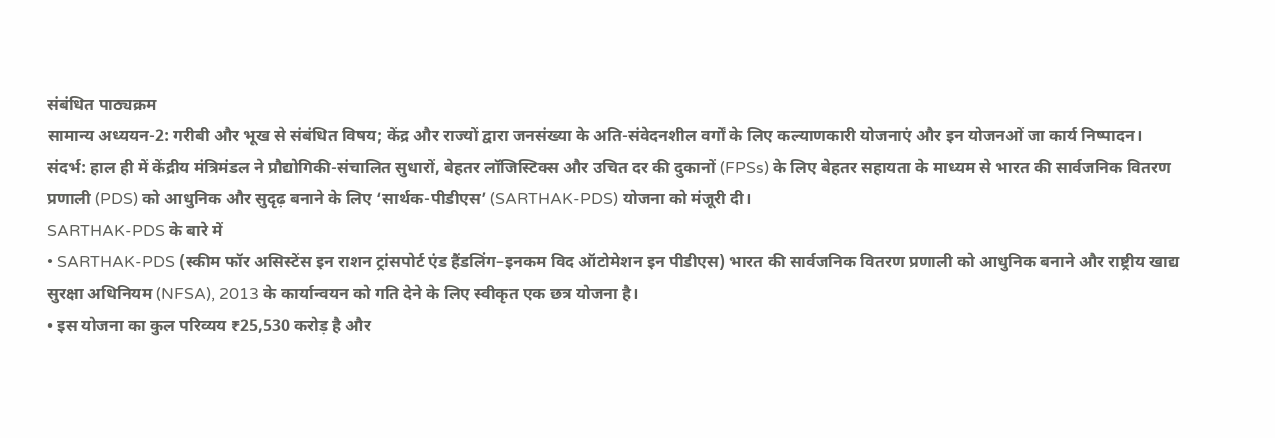संबंधित पाठ्यक्रम
सामान्य अध्ययन-2: गरीबी और भूख से संबंधित विषय; केंद्र और राज्यों द्वारा जनसंख्या के अति-संवेदनशील वर्गों के लिए कल्याणकारी योजनाएं और इन योजनओं जा कार्य निष्पादन।
संदर्भ: हाल ही में केंद्रीय मंत्रिमंडल ने प्रौद्योगिकी-संचालित सुधारों, बेहतर लॉजिस्टिक्स और उचित दर की दुकानों (FPSs) के लिए बेहतर सहायता के माध्यम से भारत की सार्वजनिक वितरण प्रणाली (PDS) को आधुनिक और सुदृढ़ बनाने के लिए ‘सार्थक-पीडीएस’ (SARTHAK-PDS) योजना को मंजूरी दी।
SARTHAK-PDS के बारे में
• SARTHAK-PDS (स्कीम फॉर असिस्टेंस इन राशन ट्रांसपोर्ट एंड हैंडलिंग–इनकम विद ऑटोमेशन इन पीडीएस) भारत की सार्वजनिक वितरण प्रणाली को आधुनिक बनाने और राष्ट्रीय खाद्य सुरक्षा अधिनियम (NFSA), 2013 के कार्यान्वयन को गति देने के लिए स्वीकृत एक छत्र योजना है।
• इस योजना का कुल परिव्यय ₹25,530 करोड़ है और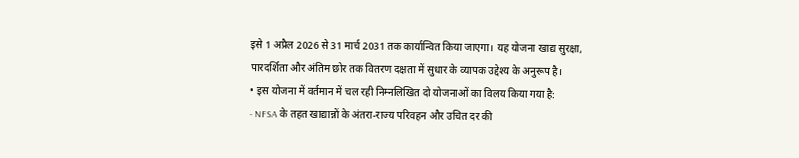इसे 1 अप्रैल 2026 से 31 मार्च 2031 तक कार्यान्वित किया जाएगा। यह योजना खाद्य सुरक्षा, पारदर्शिता और अंतिम छोर तक वितरण दक्षता में सुधार के व्यापक उद्देश्य के अनुरूप है।
• इस योजना में वर्तमान में चल रही निम्नलिखित दो योजनाओं का विलय किया गया है:
- NFSA के तहत खाद्यान्नों के अंतरा-राज्य परिवहन और उचित दर की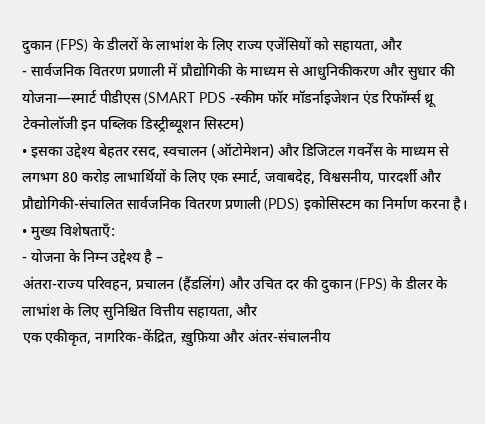दुकान (FPS) के डीलरों के लाभांश के लिए राज्य एजेंसियों को सहायता, और
- सार्वजनिक वितरण प्रणाली में प्रौद्योगिकी के माध्यम से आधुनिकीकरण और सुधार की योजना—स्मार्ट पीडीएस (SMART PDS -स्कीम फॉर मॉडर्नाइजेशन एंड रिफॉर्म्स थ्रू टेक्नोलॉजी इन पब्लिक डिस्ट्रीब्यूशन सिस्टम)
• इसका उद्देश्य बेहतर रसद, स्वचालन (ऑटोमेशन) और डिजिटल गवर्नेंस के माध्यम से लगभग 80 करोड़ लाभार्थियों के लिए एक स्मार्ट, जवाबदेह, विश्वसनीय, पारदर्शी और प्रौद्योगिकी-संचालित सार्वजनिक वितरण प्रणाली (PDS) इकोसिस्टम का निर्माण करना है।
• मुख्य विशेषताएँ:
- योजना के निम्न उद्देश्य है –
अंतरा-राज्य परिवहन, प्रचालन (हैंडलिंग) और उचित दर की दुकान (FPS) के डीलर के लाभांश के लिए सुनिश्चित वित्तीय सहायता, और
एक एकीकृत, नागरिक-केंद्रित, ख़ुफ़िया और अंतर-संचालनीय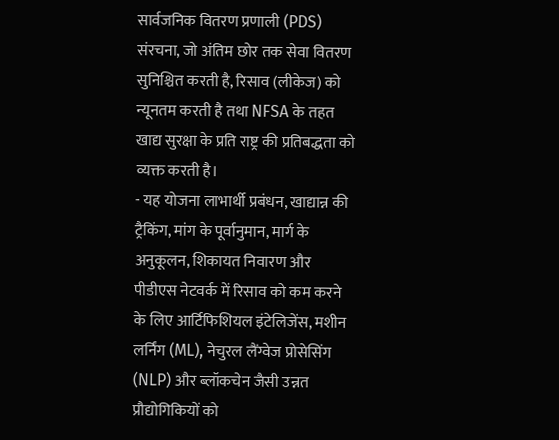सार्वजनिक वितरण प्रणाली (PDS) संरचना, जो अंतिम छोर तक सेवा वितरण सुनिश्चित करती है, रिसाव (लीकेज) को न्यूनतम करती है तथा NFSA के तहत खाद्य सुरक्षा के प्रति राष्ट्र की प्रतिबद्धता को व्यक्त करती है।
- यह योजना लाभार्थी प्रबंधन, खाद्यान्न की ट्रैकिंग, मांग के पूर्वानुमान, मार्ग के अनुकूलन, शिकायत निवारण और पीडीएस नेटवर्क में रिसाव को कम करने के लिए आर्टिफिशियल इंटेलिजेंस, मशीन लर्निंग (ML), नेचुरल लैंग्वेज प्रोसेसिंग (NLP) और ब्लॉकचेन जैसी उन्नत प्रौद्योगिकियों को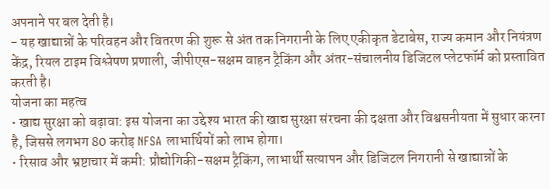अपनाने पर बल देती है।
- यह खाद्यान्नों के परिवहन और वितरण की शुरू से अंत तक निगरानी के लिए एकीकृत डेटाबेस, राज्य कमान और नियंत्रण केंद्र, रियल टाइम विश्लेषण प्रणाली, जीपीएस-सक्षम वाहन ट्रैकिंग और अंतर-संचालनीय डिजिटल प्लेटफॉर्म को प्रस्तावित करती है।
योजना का महत्व
• खाद्य सुरक्षा को बढ़ावा: इस योजना का उद्देश्य भारत की खाद्य सुरक्षा संरचना की दक्षता और विश्वसनीयता में सुधार करना है, जिससे लगभग 80 करोड़ NFSA लाभार्थियों को लाभ होगा।
• रिसाव और भ्रष्टाचार में कमी: प्रौद्योगिकी-सक्षम ट्रैकिंग, लाभार्थी सत्यापन और डिजिटल निगरानी से खाद्यान्नों के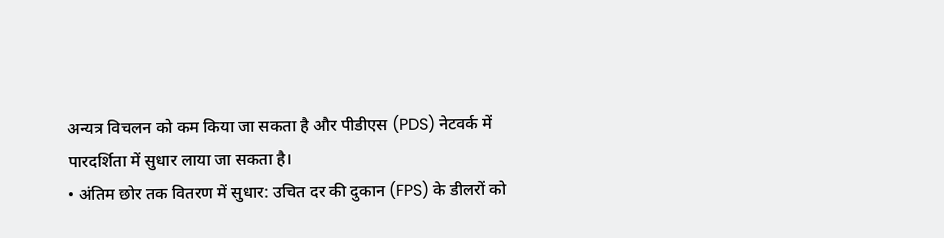अन्यत्र विचलन को कम किया जा सकता है और पीडीएस (PDS) नेटवर्क में पारदर्शिता में सुधार लाया जा सकता है।
• अंतिम छोर तक वितरण में सुधार: उचित दर की दुकान (FPS) के डीलरों को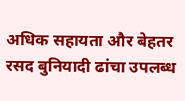अधिक सहायता और बेहतर रसद बुनियादी ढांचा उपलब्ध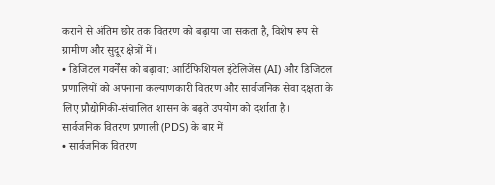कराने से अंतिम छोर तक वितरण को बढ़ाया जा सकता है, विशेष रूप से ग्रामीण और सुदूर क्षेत्रों में।
• डिजिटल गवर्नेंस को बढ़ावा: आर्टिफिशियल इंटेलिजेंस (AI) और डिजिटल प्रणालियों को अपनाना कल्याणकारी वितरण और सार्वजनिक सेवा दक्षता के लिए प्रौद्योगिकी-संचालित शासन के बढ़ते उपयोग को दर्शाता है।
सार्वजनिक वितरण प्रणाली (PDS) के बार में
• सार्वजनिक वितरण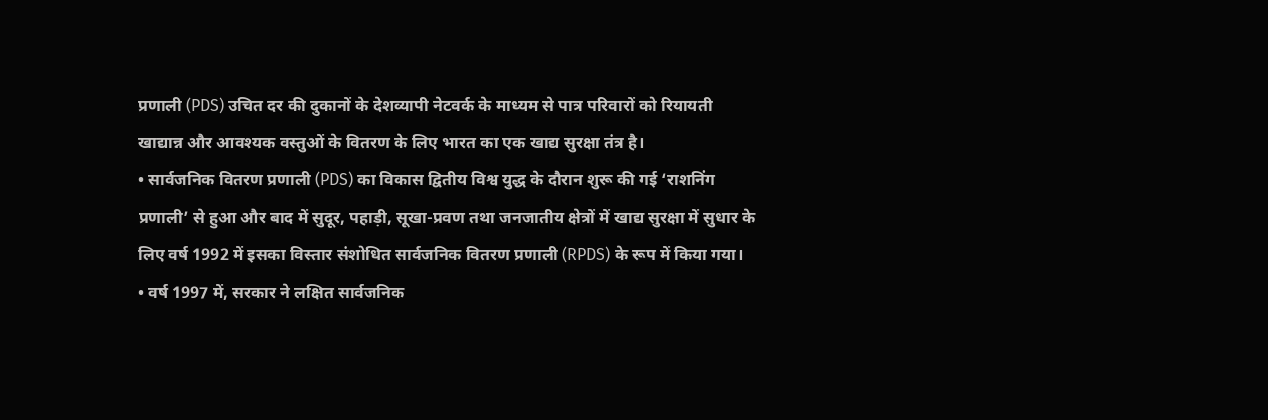प्रणाली (PDS) उचित दर की दुकानों के देशव्यापी नेटवर्क के माध्यम से पात्र परिवारों को रियायती खाद्यान्न और आवश्यक वस्तुओं के वितरण के लिए भारत का एक खाद्य सुरक्षा तंत्र है।
• सार्वजनिक वितरण प्रणाली (PDS) का विकास द्वितीय विश्व युद्ध के दौरान शुरू की गई ‘राशनिंग प्रणाली’ से हुआ और बाद में सुदूर, पहाड़ी, सूखा-प्रवण तथा जनजातीय क्षेत्रों में खाद्य सुरक्षा में सुधार के लिए वर्ष 1992 में इसका विस्तार संशोधित सार्वजनिक वितरण प्रणाली (RPDS) के रूप में किया गया।
• वर्ष 1997 में, सरकार ने लक्षित सार्वजनिक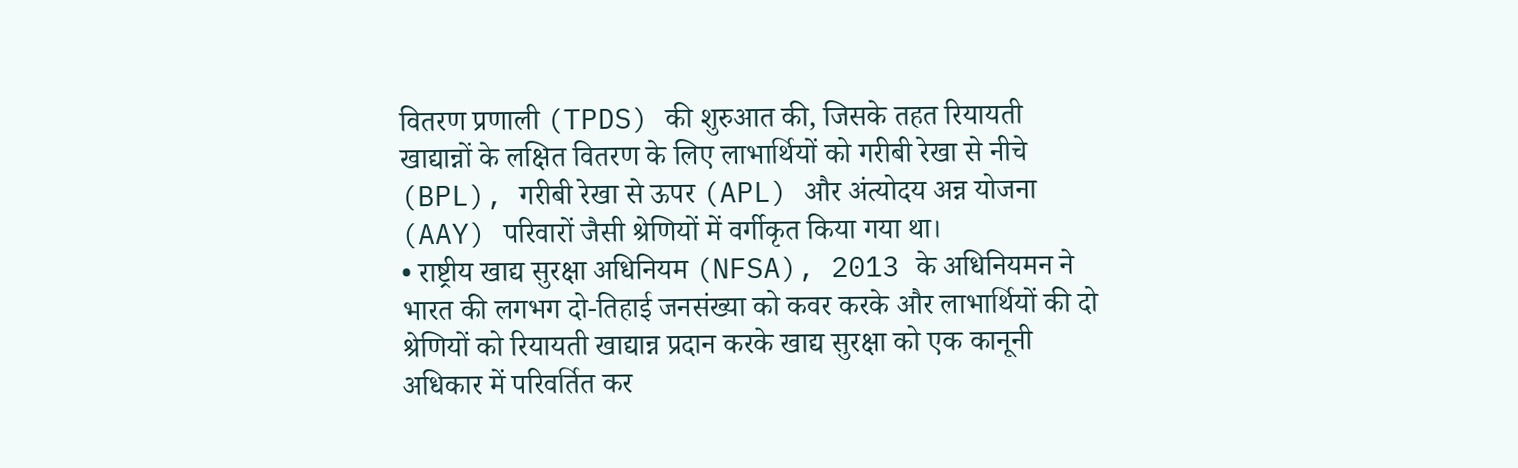वितरण प्रणाली (TPDS) की शुरुआत की, जिसके तहत रियायती खाद्यान्नों के लक्षित वितरण के लिए लाभार्थियों को गरीबी रेखा से नीचे (BPL), गरीबी रेखा से ऊपर (APL) और अंत्योदय अन्न योजना (AAY) परिवारों जैसी श्रेणियों में वर्गीकृत किया गया था।
• राष्ट्रीय खाद्य सुरक्षा अधिनियम (NFSA), 2013 के अधिनियमन ने भारत की लगभग दो-तिहाई जनसंख्या को कवर करके और लाभार्थियों की दो श्रेणियों को रियायती खाद्यान्न प्रदान करके खाद्य सुरक्षा को एक कानूनी अधिकार में परिवर्तित कर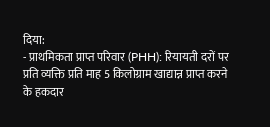दिया:
- प्राथमिकता प्राप्त परिवार (PHH): रियायती दरों पर प्रति व्यक्ति प्रति माह 5 किलोग्राम खाद्यान्न प्राप्त करने के हकदार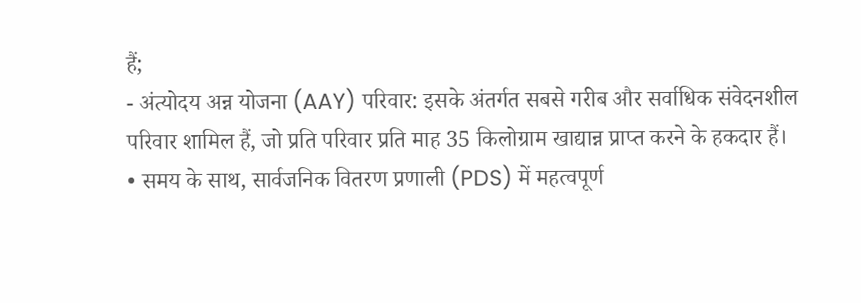हैं;
- अंत्योदय अन्न योजना (AAY) परिवार: इसके अंतर्गत सबसे गरीब और सर्वाधिक संवेदनशील परिवार शामिल हैं, जो प्रति परिवार प्रति माह 35 किलोग्राम खाद्यान्न प्राप्त करने के हकदार हैं।
• समय के साथ, सार्वजनिक वितरण प्रणाली (PDS) में महत्वपूर्ण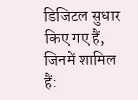डिजिटल सुधार किए गए हैं, जिनमें शामिल हैं: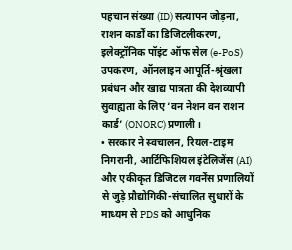पहचान संख्या (ID) सत्यापन जोड़ना, राशन कार्डों का डिजिटलीकरण, इलेक्ट्रॉनिक पॉइंट ऑफ सेल (e-PoS) उपकरण, ऑनलाइन आपूर्ति-श्रृंखला प्रबंधन और खाद्य पात्रता की देशव्यापी सुवाह्यता के लिए ‘वन नेशन वन राशन कार्ड’ (ONORC) प्रणाली।
• सरकार ने स्वचालन, रियल-टाइम निगरानी, आर्टिफिशियल इंटेलिजेंस (AI) और एकीकृत डिजिटल गवर्नेंस प्रणालियों से जुड़े प्रौद्योगिकी-संचालित सुधारों के माध्यम से PDS को आधुनिक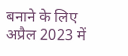बनाने के लिए अप्रैल 2023 में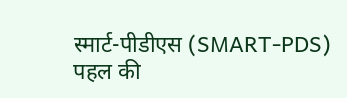स्मार्ट-पीडीएस (SMART-PDS) पहल की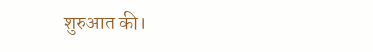शुरुआत की।